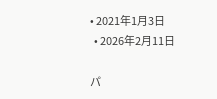• 2021年1月3日
  • 2026年2月11日

パ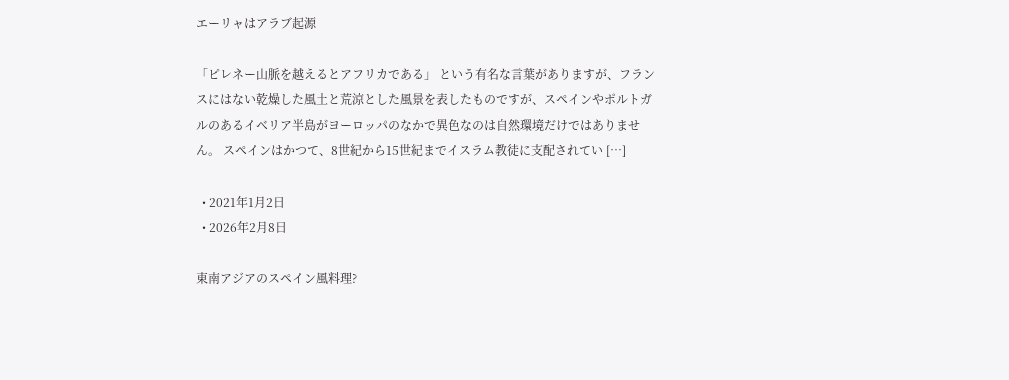エーリャはアラブ起源

「ピレネー山脈を越えるとアフリカである」 という有名な言葉がありますが、フランスにはない乾燥した風土と荒涼とした風景を表したものですが、スペインやポルトガルのあるイベリア半島がヨーロッパのなかで異色なのは自然環境だけではありません。 スペインはかつて、8世紀から15世紀までイスラム教徒に支配されてい […]

  • 2021年1月2日
  • 2026年2月8日

東南アジアのスペイン風料理?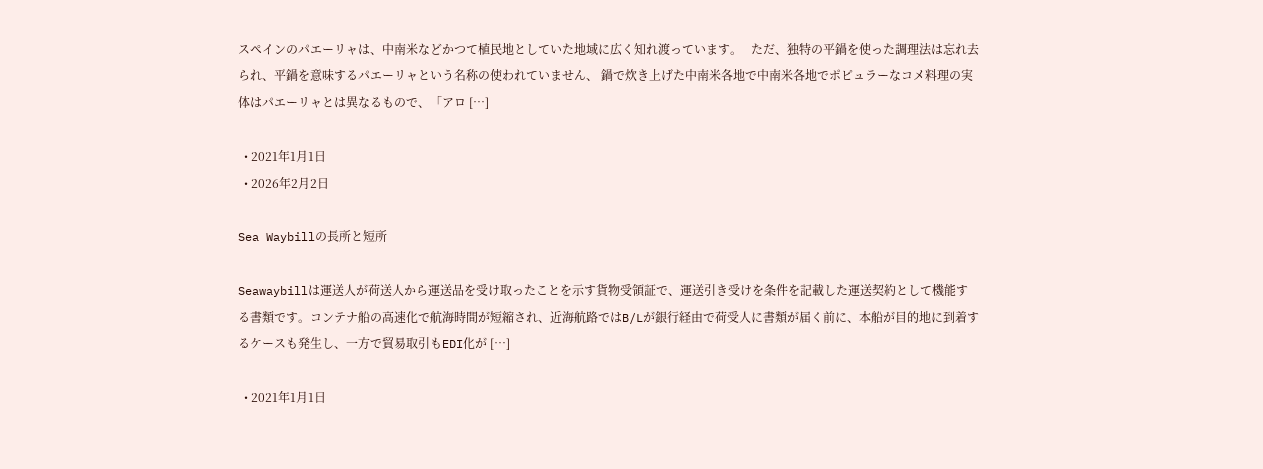スペインのパエーリャは、中南米などかつて植民地としていた地域に広く知れ渡っています。   ただ、独特の平鍋を使った調理法は忘れ去られ、平鍋を意味するパエーリャという名称の使われていません、 鍋で炊き上げた中南米各地で中南米各地でポピュラーなコメ料理の実体はパエーリャとは異なるもので、「アロ […]

  • 2021年1月1日
  • 2026年2月2日

Sea Waybillの長所と短所

Seawaybillは運送人が荷送人から運送品を受け取ったことを示す貨物受領証で、運送引き受けを条件を記載した運送契約として機能する書類です。コンテナ船の高速化で航海時間が短縮され、近海航路ではB/Lが銀行経由で荷受人に書類が届く前に、本船が目的地に到着するケースも発生し、一方で貿易取引もEDI化が […]

  • 2021年1月1日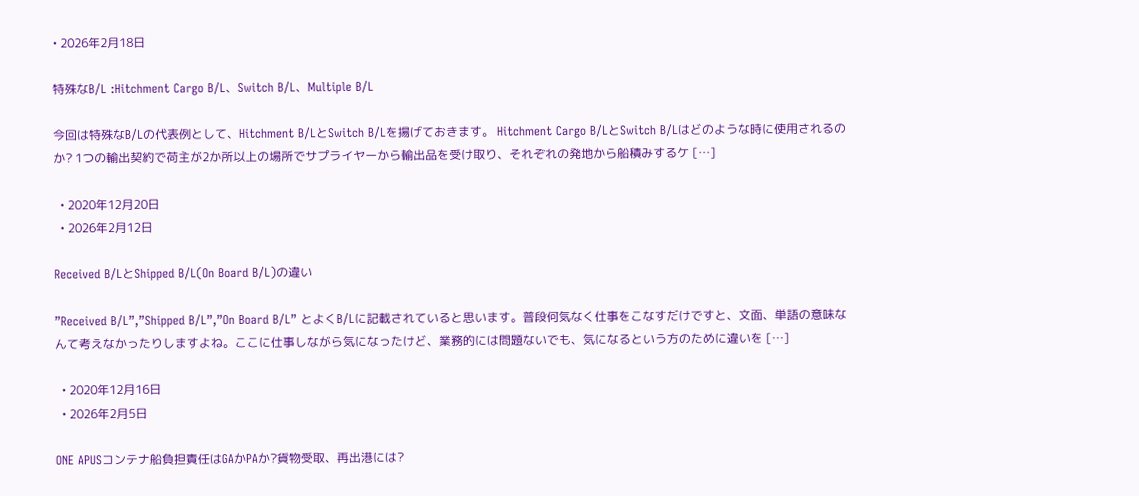• 2026年2月18日

特殊なB/L :Hitchment Cargo B/L、Switch B/L、Multiple B/L

今回は特殊なB/Lの代表例として、Hitchment B/LとSwitch B/Lを揚げておきます。 Hitchment Cargo B/LとSwitch B/Lはどのような時に使用されるのか? 1つの輸出契約で荷主が2か所以上の場所でサプライヤーから輸出品を受け取り、それぞれの発地から船積みするケ […]

  • 2020年12月20日
  • 2026年2月12日

Received B/LとShipped B/L(On Board B/L)の違い

”Received B/L”,”Shipped B/L”,”On Board B/L” とよくB/Lに記載されていると思います。普段何気なく仕事をこなすだけですと、文面、単語の意味なんて考えなかったりしますよね。ここに仕事しながら気になったけど、業務的には問題ないでも、気になるという方のために違いを […]

  • 2020年12月16日
  • 2026年2月5日

ONE APUSコンテナ船負担責任はGAかPAか?貨物受取、再出港には?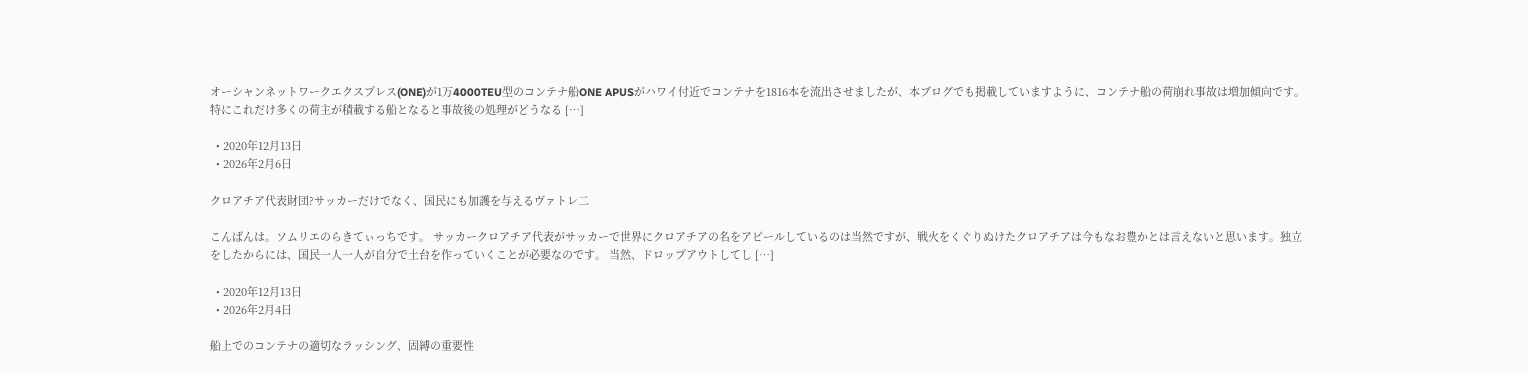オーシャンネットワークエクスプレス(ONE)が1万4000TEU型のコンテナ船ONE APUSがハワイ付近でコンテナを1816本を流出させましたが、本ブログでも掲載していますように、コンテナ船の荷崩れ事故は増加傾向です。   特にこれだけ多くの荷主が積載する船となると事故後の処理がどうなる […]

  • 2020年12月13日
  • 2026年2月6日

クロアチア代表財団?サッカーだけでなく、国民にも加護を与えるヴァトレ二

こんばんは。ソムリエのらきてぃっちです。 サッカークロアチア代表がサッカーで世界にクロアチアの名をアピールしているのは当然ですが、戦火をくぐりぬけたクロアチアは今もなお豊かとは言えないと思います。独立をしたからには、国民一人一人が自分で土台を作っていくことが必要なのです。 当然、ドロップアウトしてし […]

  • 2020年12月13日
  • 2026年2月4日

船上でのコンテナの適切なラッシング、固縛の重要性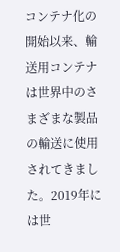コンテナ化の開始以来、輸送用コンテナは世界中のさまざまな製品の輸送に使用されてきました。2019年には世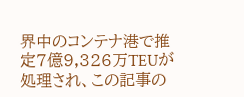界中のコンテナ港で推定7億9,326万TEUが処理され、この記事の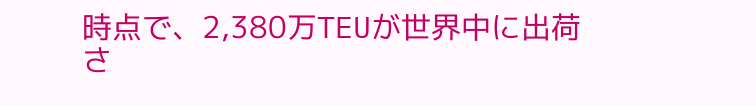時点で、2,380万TEUが世界中に出荷さ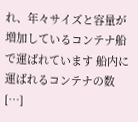れ、年々サイズと容量が増加しているコンテナ船で運ばれています 船内に運ばれるコンテナの数 […]